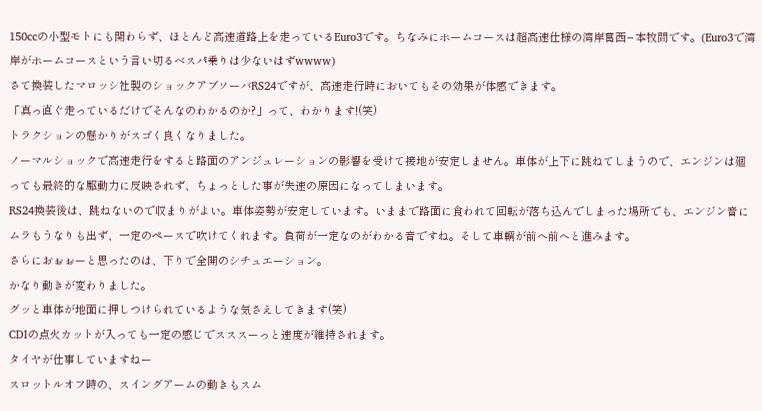150ccの小型モトにも関わらず、ほとんど高速道路上を走っているEuro3です。ちなみにホームコースは超高速仕様の湾岸葛西−本牧間です。(Euro3で湾岸がホームコースという言い切るベスパ乗りは少ないはずwwww)
さて換装したマロッシ社製のショックアブソーバRS24ですが、高速走行時においてもその効果が体感できます。
「真っ直ぐ走っているだけでそんなのわかるのか?」って、わかります!(笑)
トラクションの懸かりがスゴく良くなりました。
ノーマルショックで高速走行をすると路面のアンジュレーションの影響を受けて接地が安定しません。車体が上下に跳ねてしまうので、エンジンは廻っても最終的な駆動力に反映されず、ちょっとした事が失速の原因になってしまいます。
RS24換装後は、跳ねないので収まりがよい。車体姿勢が安定しています。いままで路面に食われて回転が落ち込んでしまった場所でも、エンジン音にムラもうなりも出ず、一定のペースで吹けてくれます。負荷が一定なのがわかる音ですね。そして車輌が前へ前へと進みます。
さらにおぉぉーと思ったのは、下りで全開のシチュエーション。
かなり動きが変わりました。
グッと車体が地面に押しつけられているような気さえしてきます(笑)
CDIの点火カットが入っても一定の感じでスススーっと速度が維持されます。
タイヤが仕事していますねー
スロットルオフ時の、スイングアームの動きもスム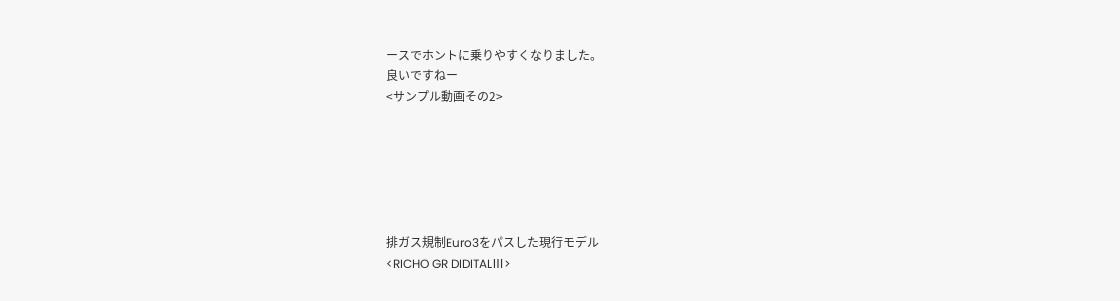ースでホントに乗りやすくなりました。
良いですねー
<サンプル動画その2>






排ガス規制Euro3をパスした現行モデル
<RICHO GR DIDITALⅢ>